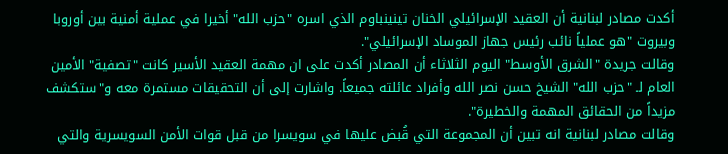أكدت مصادر لبنانية أن العقيد الإسرائيلي الخنان تينينباوم الذي اسره "حزب الله" أخيرا في عملية أمنية بين أوروبا وبيروت "هو عملياً نائب رئيس جهاز الموساد الإسرائيلي".
وقالت جريدة "الشرق الأوسط" اليوم الثلاثاء أن المصادر أكدت على ان مهمة العقيد الأسير كانت "تصفية" الأمين العام لـ "حزب الله" الشيخ حسن نصر الله وأفراد عائلته جميعاً. واشارت إلى أن التحقيقات مستمرة معه و"ستكشف مزيداً من الحقائق المهمة والخطيرة".
وقالت مصادر لبنانية انه تبين أن المجموعة التي قُبض عليها في سويسرا من قبل قوات الأمن السويسرية والتي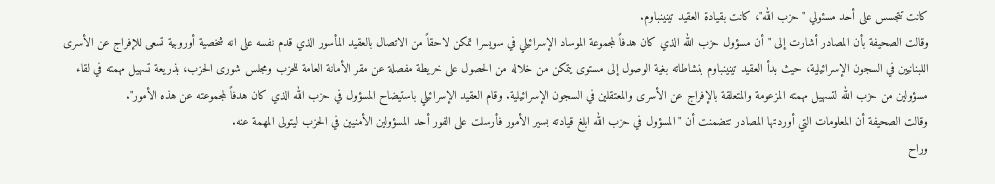كانت تتجسس على أحد مسئولي "حزب الله"، كانت بقيادة العقيد تينينباوم.
وقالت الصحيفة بأن المصادر أشارت إلى "أن مسؤول حزب الله الذي كان هدفاً لمجموعة الموساد الإسرائيلي في سويسرا تمكن لاحقاً من الاتصال بالعقيد المأسور الذي قدم نفسه على انه شخصية أوروبية تسعى للإفراج عن الأسرى اللبنانيين في السجون الإسرائيلية، حيث بدأ العقيد تينينباوم بنشاطاته بغية الوصول إلى مستوى يتمكن من خلاله من الحصول على خريطة مفصلة عن مقر الأمانة العامة للحزب ومجلس شورى الحزب، بذريعة تسهيل مهمته في لقاء مسؤولين من حزب الله لتسهيل مهمته المزعومة والمتعلقة بالإفراج عن الأسرى والمعتقلين في السجون الإسرائيلية. وقام العقيد الإسرائيلي باستيضاح المسؤول في حزب الله الذي كان هدفاً لمجموعته عن هذه الأمور".
وقالت الصحيفة أن المعلومات التي أوردتها المصادر تتضمنت أن "المسؤول في حزب الله ابلغ قيادته بسير الأمور فأرسلت على الفور أحد المسؤولين الأمنيين في الحزب ليتولى المهمة عنه.
وراح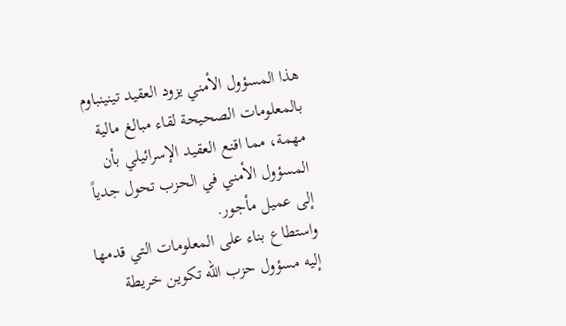هذا المسؤول الأمني يزود العقيد تينينباوم بالمعلومات الصحيحة لقاء مبالغ مالية مهمة، مما اقنع العقيد الإسرائيلي بأن المسؤول الأمني في الحزب تحول جدياً إلى عميل مأجور.
واستطاع بناء على المعلومات التي قدمها إليه مسؤول حزب الله تكوين خريطة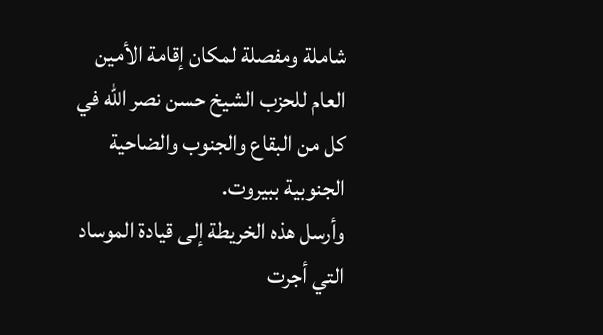شاملة ومفصلة لمكان إقامة الأمين العام للحزب الشيخ حسن نصر الله في كل من البقاع والجنوب والضاحية الجنوبية ببيروت.
وأرسل هذه الخريطة إلى قيادة الموساد التي أجرت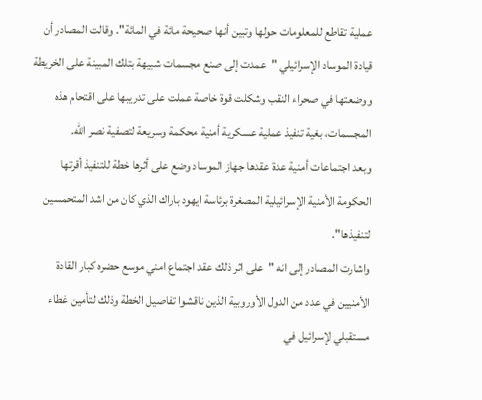عملية تقاطع للمعلومات حولها وتبين أنها صحيحة مائة في المائة". وقالت المصادر أن قيادة الموساد الإسرائيلي "عمدت إلى صنع مجسمات شبيهة بتلك المبينة على الخريطة ووضعتها في صحراء النقب وشكلت قوة خاصة عملت على تدريبها على اقتحام هذه المجسمات، بغية تنفيذ عملية عسكرية أمنية محكمة وسريعة لتصفية نصر الله.
وبعد اجتماعات أمنية عدة عقدها جهاز الموساد وضع على أثرها خطة للتنفيذ أقرتها الحكومة الأمنية الإسرائيلية المصغرة برئاسة ايهود باراك الذي كان من اشد المتحمسين لتنفيذها".
واشارت المصادر إلى انه "على اثر ذلك عقد اجتماع امني موسع حضره كبار القادة الأمنيين في عدد من الدول الأوروبية الذين ناقشوا تفاصيل الخطة وذلك لتأمين غطاء مستقبلي لإسرائيل في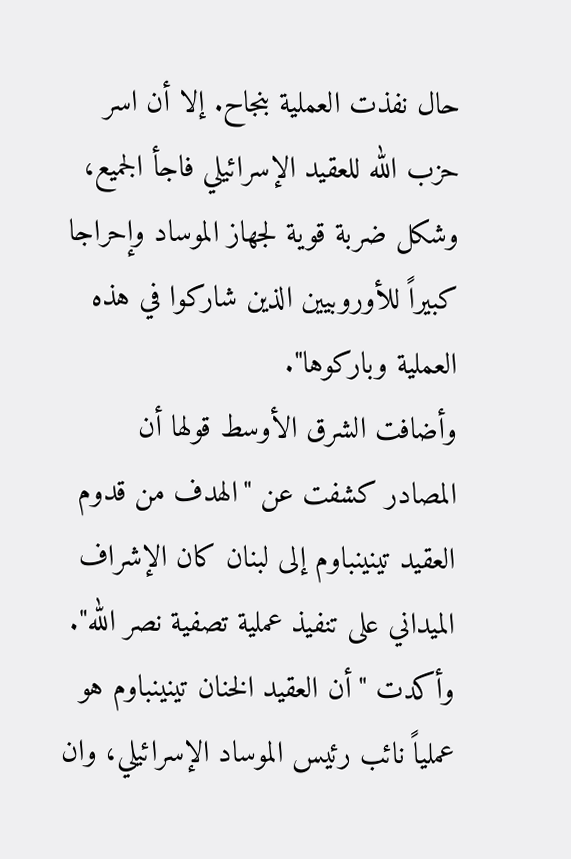حال نفذت العملية بنجاح. إلا أن اسر حزب الله للعقيد الإسرائيلي فاجأ الجميع، وشكل ضربة قوية لجهاز الموساد وإحراجا كبيراً للأوروبيين الذين شاركوا في هذه العملية وباركوها".
وأضافت الشرق الأوسط قولها أن المصادر كشفت عن "الهدف من قدوم العقيد تينينباوم إلى لبنان كان الإشراف الميداني على تنفيذ عملية تصفية نصر الله". وأكدت "أن العقيد الخنان تينينباوم هو عملياً نائب رئيس الموساد الإسرائيلي، وان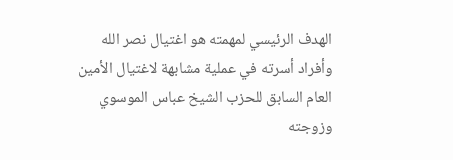الهدف الرئيسي لمهمته هو اغتيال نصر الله وأفراد أسرته في عملية مشابهة لاغتيال الأمين العام السابق للحزب الشيخ عباس الموسوي وزوجته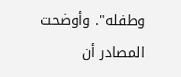وطفله". وأوضحت المصادر أن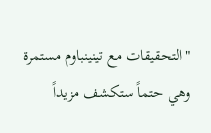"التحقيقات مع تينينباوم مستمرة وهي حتماً ستكشف مزيداً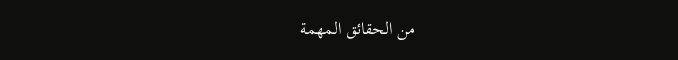من الحقائق المهمة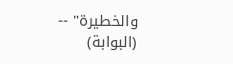والخطيرة" -- (البوابة)